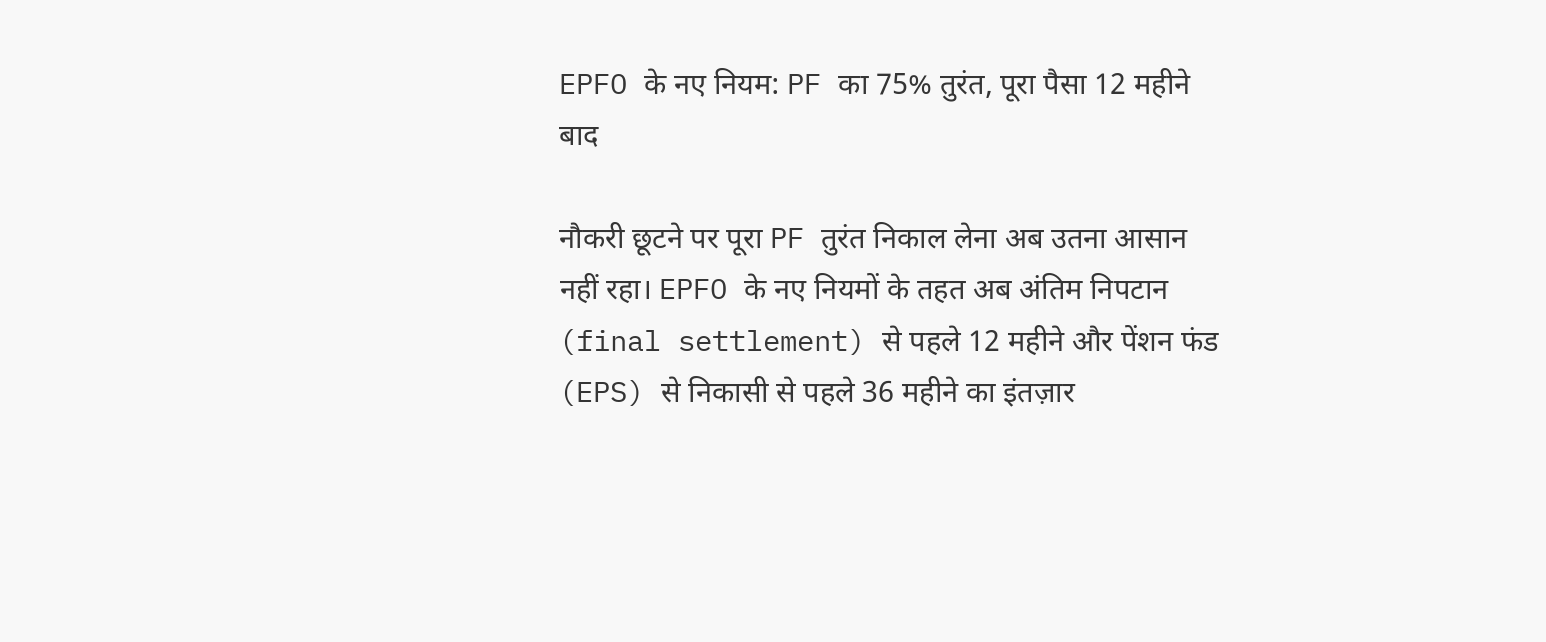EPFO के नए नियम: PF का 75% तुरंत, पूरा पैसा 12 महीने बाद

नौकरी छूटने पर पूरा PF तुरंत निकाल लेना अब उतना आसान नहीं रहा। EPFO के नए नियमों के तहत अब अंतिम निपटान (final settlement) से पहले 12 महीने और पेंशन फंड (EPS) से निकासी से पहले 36 महीने का इंतज़ार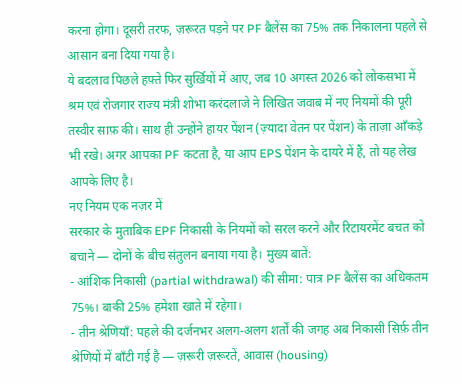करना होगा। दूसरी तरफ, ज़रूरत पड़ने पर PF बैलेंस का 75% तक निकालना पहले से आसान बना दिया गया है।
ये बदलाव पिछले हफ़्ते फिर सुर्ख़ियों में आए, जब 10 अगस्त 2026 को लोकसभा में श्रम एवं रोजगार राज्य मंत्री शोभा करंदलाजे ने लिखित जवाब में नए नियमों की पूरी तस्वीर साफ़ की। साथ ही उन्होंने हायर पेंशन (ज़्यादा वेतन पर पेंशन) के ताज़ा आँकड़े भी रखे। अगर आपका PF कटता है, या आप EPS पेंशन के दायरे में हैं, तो यह लेख आपके लिए है।
नए नियम एक नज़र में
सरकार के मुताबिक EPF निकासी के नियमों को सरल करने और रिटायरमेंट बचत को बचाने — दोनों के बीच संतुलन बनाया गया है। मुख्य बातें:
- आंशिक निकासी (partial withdrawal) की सीमा: पात्र PF बैलेंस का अधिकतम 75%। बाकी 25% हमेशा खाते में रहेगा।
- तीन श्रेणियाँ: पहले की दर्जनभर अलग-अलग शर्तों की जगह अब निकासी सिर्फ़ तीन श्रेणियों में बाँटी गई है — ज़रूरी ज़रूरतें, आवास (housing)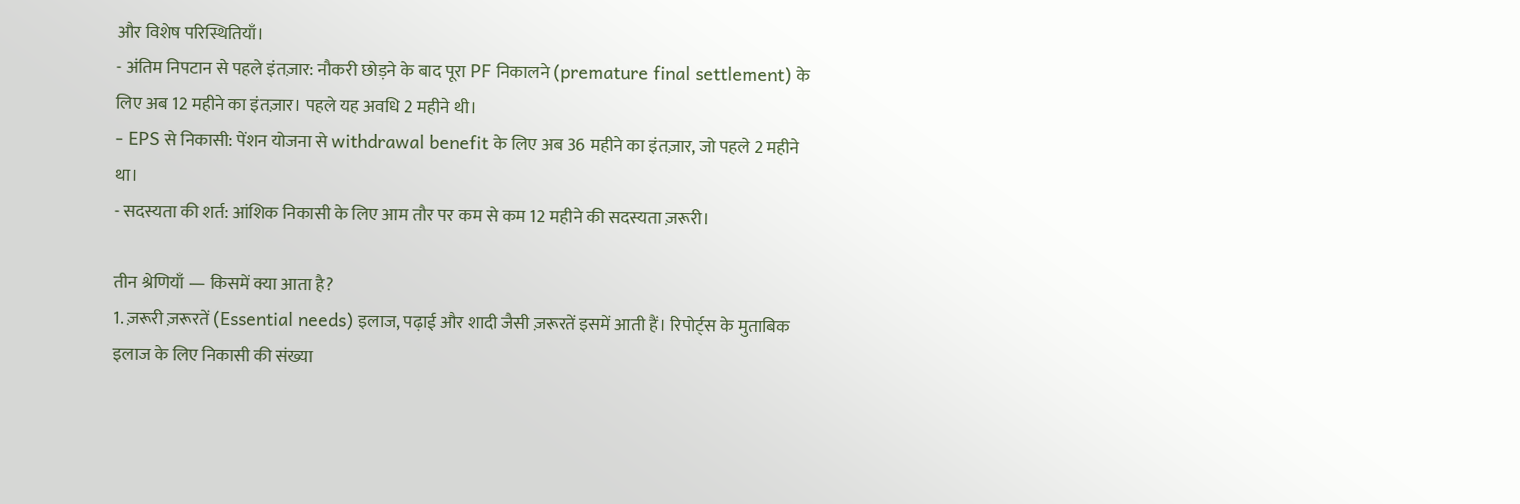और विशेष परिस्थितियाँ।
- अंतिम निपटान से पहले इंतज़ार: नौकरी छोड़ने के बाद पूरा PF निकालने (premature final settlement) के लिए अब 12 महीने का इंतज़ार। पहले यह अवधि 2 महीने थी।
- EPS से निकासी: पेंशन योजना से withdrawal benefit के लिए अब 36 महीने का इंतज़ार, जो पहले 2 महीने था।
- सदस्यता की शर्त: आंशिक निकासी के लिए आम तौर पर कम से कम 12 महीने की सदस्यता ज़रूरी।

तीन श्रेणियाँ — किसमें क्या आता है?
1. ज़रूरी ज़रूरतें (Essential needs) इलाज, पढ़ाई और शादी जैसी ज़रूरतें इसमें आती हैं। रिपोर्ट्स के मुताबिक इलाज के लिए निकासी की संख्या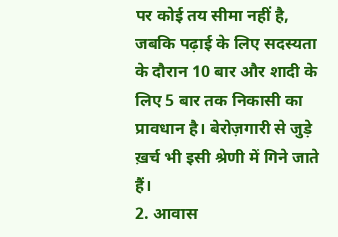पर कोई तय सीमा नहीं है, जबकि पढ़ाई के लिए सदस्यता के दौरान 10 बार और शादी के लिए 5 बार तक निकासी का प्रावधान है। बेरोज़गारी से जुड़े ख़र्च भी इसी श्रेणी में गिने जाते हैं।
2. आवास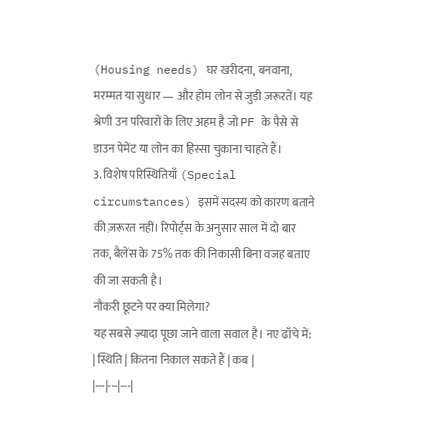(Housing needs) घर खरीदना, बनवाना, मरम्मत या सुधार — और होम लोन से जुड़ी ज़रूरतें। यह श्रेणी उन परिवारों के लिए अहम है जो PF के पैसे से डाउन पेमेंट या लोन का हिस्सा चुकाना चाहते हैं।
3. विशेष परिस्थितियाँ (Special circumstances) इसमें सदस्य को कारण बताने की ज़रूरत नहीं। रिपोर्ट्स के अनुसार साल में दो बार तक, बैलेंस के 75% तक की निकासी बिना वजह बताए की जा सकती है।
नौकरी छूटने पर क्या मिलेगा?
यह सबसे ज़्यादा पूछा जाने वाला सवाल है। नए ढाँचे में:
| स्थिति | कितना निकाल सकते हैं | कब |
|---|---|---|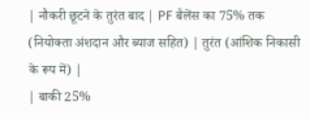| नौकरी छूटने के तुरंत बाद | PF बैलेंस का 75% तक (नियोक्ता अंशदान और ब्याज सहित) | तुरंत (आंशिक निकासी के रूप में) |
| बाकी 25%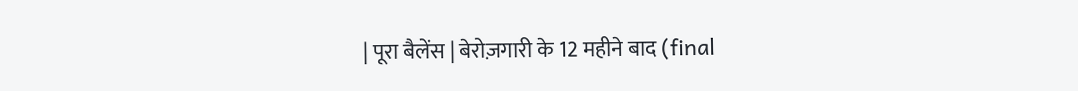| पूरा बैलेंस | बेरोज़गारी के 12 महीने बाद (final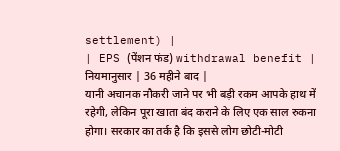settlement) |
| EPS (पेंशन फंड) withdrawal benefit | नियमानुसार | 36 महीने बाद |
यानी अचानक नौकरी जाने पर भी बड़ी रकम आपके हाथ में रहेगी, लेकिन पूरा खाता बंद कराने के लिए एक साल रुकना होगा। सरकार का तर्क है कि इससे लोग छोटी-मोटी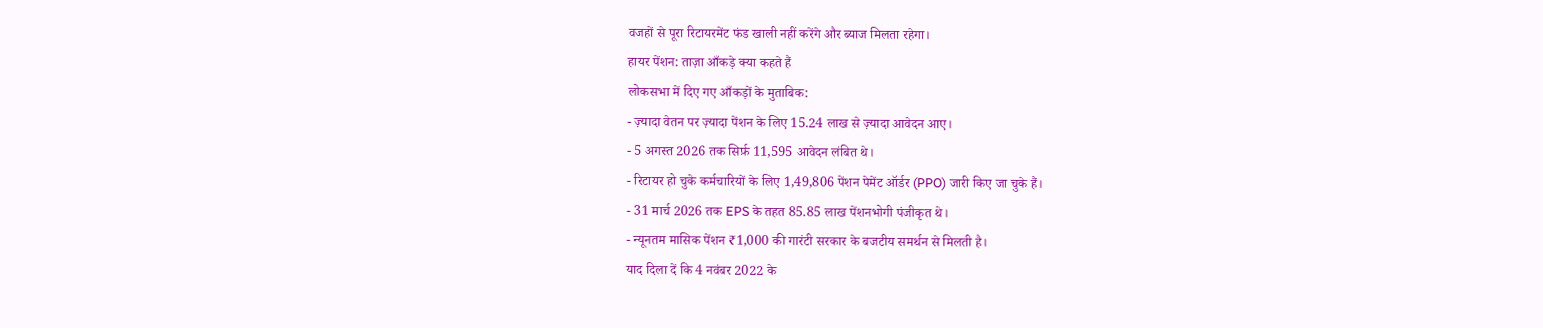वजहों से पूरा रिटायरमेंट फंड खाली नहीं करेंगे और ब्याज मिलता रहेगा।
हायर पेंशन: ताज़ा आँकड़े क्या कहते हैं
लोकसभा में दिए गए आँकड़ों के मुताबिक:
- ज़्यादा वेतन पर ज़्यादा पेंशन के लिए 15.24 लाख से ज़्यादा आवेदन आए।
- 5 अगस्त 2026 तक सिर्फ़ 11,595 आवेदन लंबित थे।
- रिटायर हो चुके कर्मचारियों के लिए 1,49,806 पेंशन पेमेंट ऑर्डर (PPO) जारी किए जा चुके हैं।
- 31 मार्च 2026 तक EPS के तहत 85.85 लाख पेंशनभोगी पंजीकृत थे।
- न्यूनतम मासिक पेंशन ₹1,000 की गारंटी सरकार के बजटीय समर्थन से मिलती है।
याद दिला दें कि 4 नवंबर 2022 के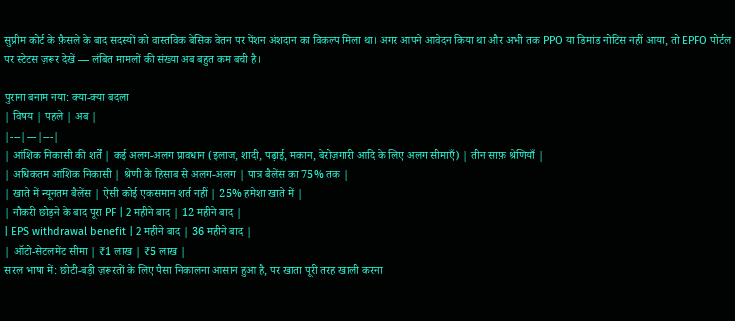सुप्रीम कोर्ट के फ़ैसले के बाद सदस्यों को वास्तविक बेसिक वेतन पर पेंशन अंशदान का विकल्प मिला था। अगर आपने आवेदन किया था और अभी तक PPO या डिमांड नोटिस नहीं आया, तो EPFO पोर्टल पर स्टेटस ज़रूर देखें — लंबित मामलों की संख्या अब बहुत कम बची है।

पुराना बनाम नया: क्या-क्या बदला
| विषय | पहले | अब |
|---|---|---|
| आंशिक निकासी की शर्तें | कई अलग-अलग प्रावधान (इलाज, शादी, पढ़ाई, मकान, बेरोज़गारी आदि के लिए अलग सीमाएँ) | तीन साफ़ श्रेणियाँ |
| अधिकतम आंशिक निकासी | श्रेणी के हिसाब से अलग-अलग | पात्र बैलेंस का 75% तक |
| खाते में न्यूनतम बैलेंस | ऐसी कोई एकसमान शर्त नहीं | 25% हमेशा खाते में |
| नौकरी छोड़ने के बाद पूरा PF | 2 महीने बाद | 12 महीने बाद |
| EPS withdrawal benefit | 2 महीने बाद | 36 महीने बाद |
| ऑटो-सेटलमेंट सीमा | ₹1 लाख | ₹5 लाख |
सरल भाषा में: छोटी-बड़ी ज़रूरतों के लिए पैसा निकालना आसान हुआ है, पर खाता पूरी तरह खाली करना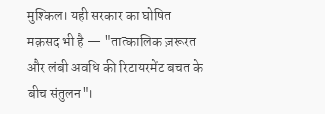मुश्किल। यही सरकार का घोषित मक़सद भी है — "तात्कालिक ज़रूरत और लंबी अवधि की रिटायरमेंट बचत के बीच संतुलन"।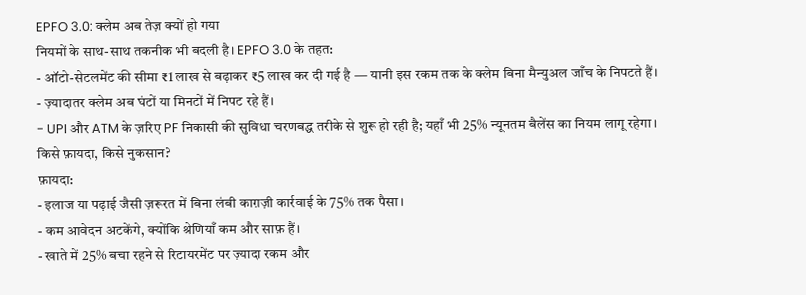EPFO 3.0: क्लेम अब तेज़ क्यों हो गया
नियमों के साथ-साथ तकनीक भी बदली है। EPFO 3.0 के तहत:
- ऑटो-सेटलमेंट की सीमा ₹1 लाख से बढ़ाकर ₹5 लाख कर दी गई है — यानी इस रकम तक के क्लेम बिना मैन्युअल जाँच के निपटते हैं।
- ज़्यादातर क्लेम अब घंटों या मिनटों में निपट रहे हैं।
- UPI और ATM के ज़रिए PF निकासी की सुविधा चरणबद्ध तरीके से शुरू हो रही है; यहाँ भी 25% न्यूनतम बैलेंस का नियम लागू रहेगा।
किसे फ़ायदा, किसे नुकसान?
फ़ायदा:
- इलाज या पढ़ाई जैसी ज़रूरत में बिना लंबी काग़ज़ी कार्रवाई के 75% तक पैसा।
- कम आवेदन अटकेंगे, क्योंकि श्रेणियाँ कम और साफ़ हैं।
- खाते में 25% बचा रहने से रिटायरमेंट पर ज़्यादा रकम और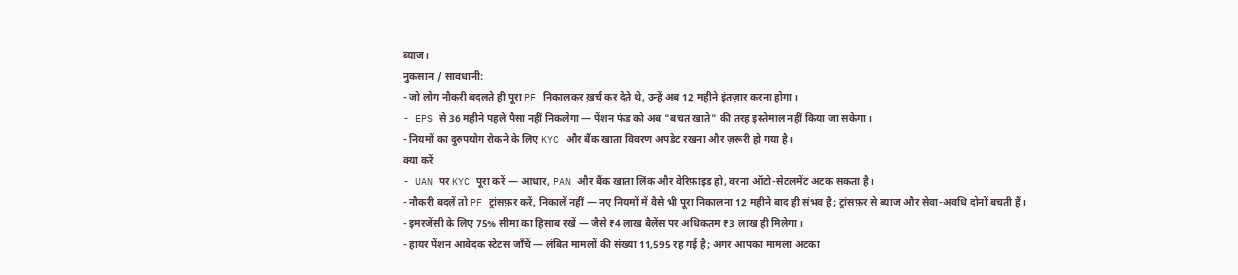ब्याज।
नुकसान / सावधानी:
- जो लोग नौकरी बदलते ही पूरा PF निकालकर ख़र्च कर देते थे, उन्हें अब 12 महीने इंतज़ार करना होगा।
- EPS से 36 महीने पहले पैसा नहीं निकलेगा — पेंशन फंड को अब "बचत खाते" की तरह इस्तेमाल नहीं किया जा सकेगा।
- नियमों का दुरुपयोग रोकने के लिए KYC और बैंक खाता विवरण अपडेट रखना और ज़रूरी हो गया है।
क्या करें
- UAN पर KYC पूरा करें — आधार, PAN और बैंक खाता लिंक और वेरिफ़ाइड हो, वरना ऑटो-सेटलमेंट अटक सकता है।
- नौकरी बदलें तो PF ट्रांसफ़र करें, निकालें नहीं — नए नियमों में वैसे भी पूरा निकालना 12 महीने बाद ही संभव है; ट्रांसफ़र से ब्याज और सेवा-अवधि दोनों बचती हैं।
- इमरजेंसी के लिए 75% सीमा का हिसाब रखें — जैसे ₹4 लाख बैलेंस पर अधिकतम ₹3 लाख ही मिलेगा।
- हायर पेंशन आवेदक स्टेटस जाँचें — लंबित मामलों की संख्या 11,595 रह गई है; अगर आपका मामला अटका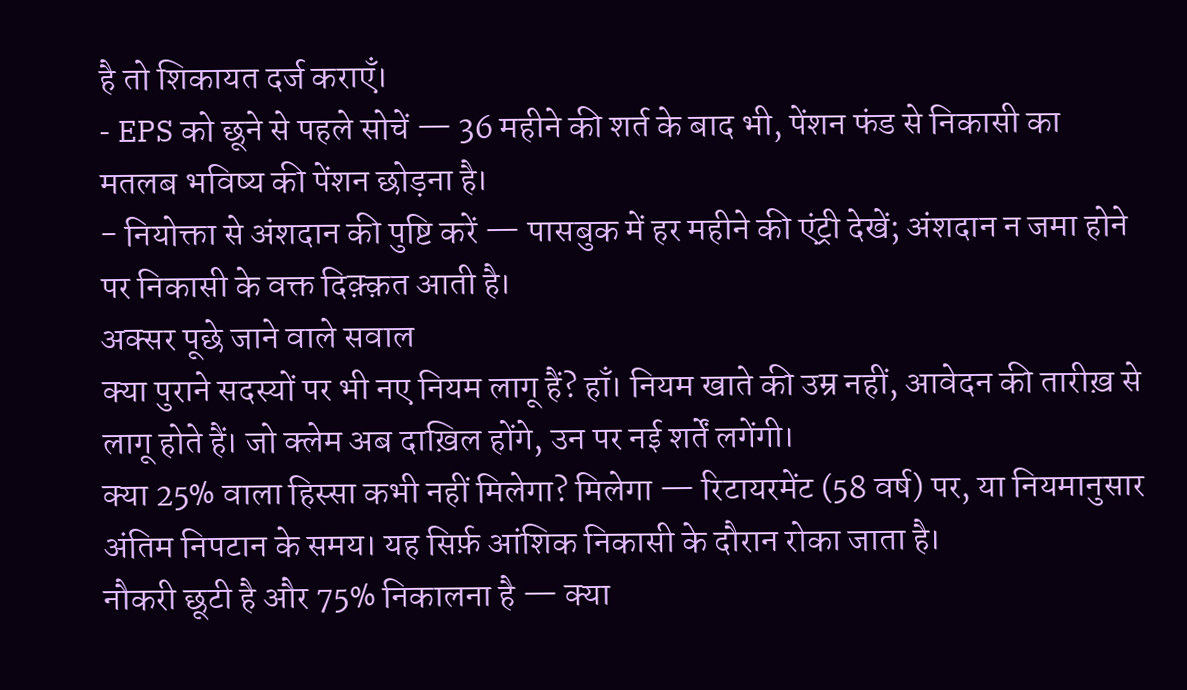है तो शिकायत दर्ज कराएँ।
- EPS को छूने से पहले सोचें — 36 महीने की शर्त के बाद भी, पेंशन फंड से निकासी का मतलब भविष्य की पेंशन छोड़ना है।
- नियोक्ता से अंशदान की पुष्टि करें — पासबुक में हर महीने की एंट्री देखें; अंशदान न जमा होने पर निकासी के वक्त दिक़्क़त आती है।
अक्सर पूछे जाने वाले सवाल
क्या पुराने सदस्यों पर भी नए नियम लागू हैं? हाँ। नियम खाते की उम्र नहीं, आवेदन की तारीख़ से लागू होते हैं। जो क्लेम अब दाख़िल होंगे, उन पर नई शर्तें लगेंगी।
क्या 25% वाला हिस्सा कभी नहीं मिलेगा? मिलेगा — रिटायरमेंट (58 वर्ष) पर, या नियमानुसार अंतिम निपटान के समय। यह सिर्फ़ आंशिक निकासी के दौरान रोका जाता है।
नौकरी छूटी है और 75% निकालना है — क्या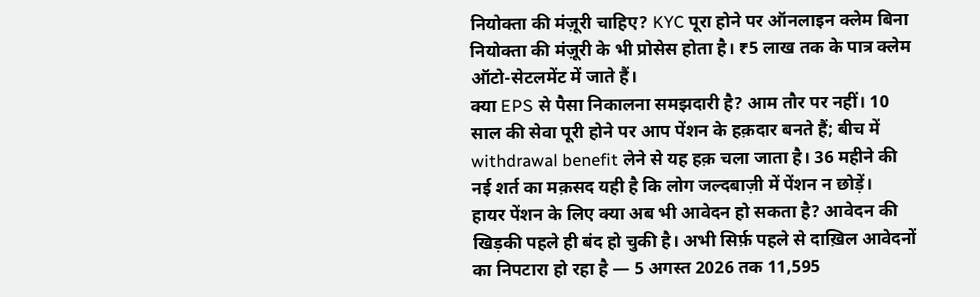नियोक्ता की मंज़ूरी चाहिए? KYC पूरा होने पर ऑनलाइन क्लेम बिना नियोक्ता की मंज़ूरी के भी प्रोसेस होता है। ₹5 लाख तक के पात्र क्लेम ऑटो-सेटलमेंट में जाते हैं।
क्या EPS से पैसा निकालना समझदारी है? आम तौर पर नहीं। 10 साल की सेवा पूरी होने पर आप पेंशन के हक़दार बनते हैं; बीच में withdrawal benefit लेने से यह हक़ चला जाता है। 36 महीने की नई शर्त का मक़सद यही है कि लोग जल्दबाज़ी में पेंशन न छोड़ें।
हायर पेंशन के लिए क्या अब भी आवेदन हो सकता है? आवेदन की खिड़की पहले ही बंद हो चुकी है। अभी सिर्फ़ पहले से दाख़िल आवेदनों का निपटारा हो रहा है — 5 अगस्त 2026 तक 11,595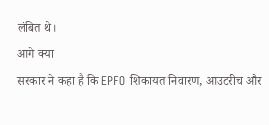लंबित थे।
आगे क्या
सरकार ने कहा है कि EPFO शिकायत निवारण, आउटरीच और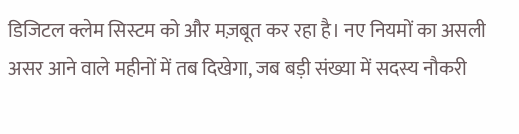डिजिटल क्लेम सिस्टम को और मज़बूत कर रहा है। नए नियमों का असली असर आने वाले महीनों में तब दिखेगा, जब बड़ी संख्या में सदस्य नौकरी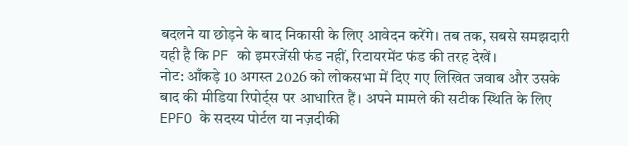बदलने या छोड़ने के बाद निकासी के लिए आवेदन करेंगे। तब तक, सबसे समझदारी यही है कि PF को इमरजेंसी फंड नहीं, रिटायरमेंट फंड की तरह देखें।
नोट: आँकड़े 10 अगस्त 2026 को लोकसभा में दिए गए लिखित जवाब और उसके बाद की मीडिया रिपोर्ट्स पर आधारित हैं। अपने मामले की सटीक स्थिति के लिए EPFO के सदस्य पोर्टल या नज़दीकी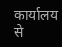कार्यालय से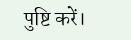पुष्टि करें।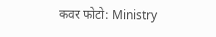कवर फोटो: Ministry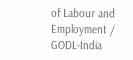of Labour and Employment / GODL-India